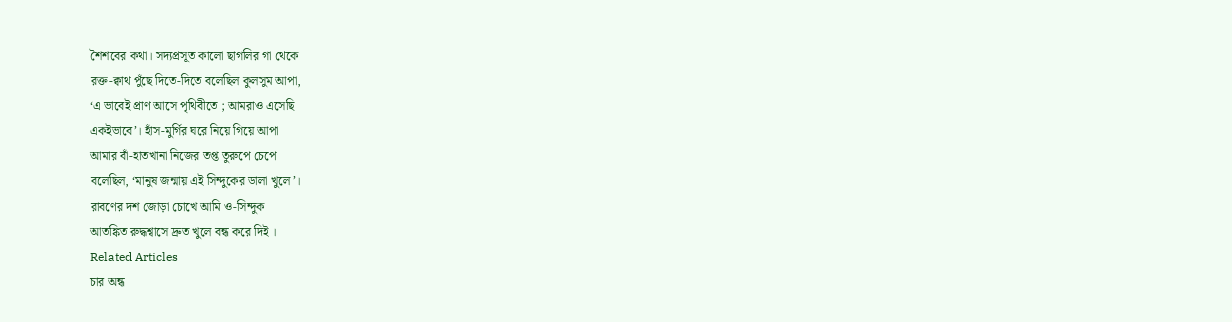শৈশবের কথা। সদ্যপ্রসূত কালো ছাগলির গা থেকে
রক্ত-ক্বাথ পুঁছে দিতে-দিতে বলেছিল কুলসুম আপা,
‘এ ভাবেই প্রাণ আসে পৃথিবীতে ; আমরাও এসেছি
একইভাবে’। হাঁস-মুর্গির ঘরে নিয়ে গিয়ে আপা
আমার বাঁ-হাতখানা নিজের তপ্ত তুরুপে চেপে
বলেছিল, ‘মানুষ জন্মায় এই সিন্দুকের ডালা খুলে’।
রাবণের দশ জোড়া চোখে আমি ও-সিন্দুক
আতঙ্কিত রুদ্ধশ্বাসে দ্রুত খুলে বন্ধ করে দিই ।
Related Articles
চার অন্ধ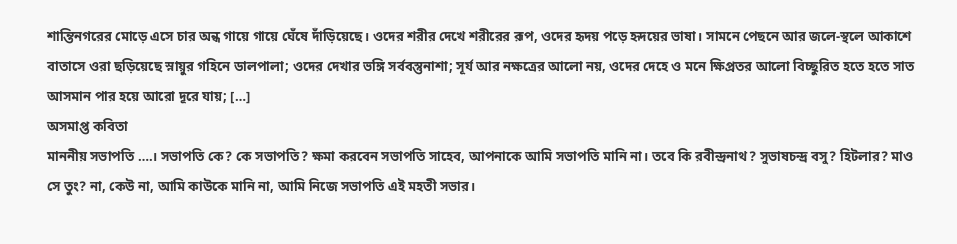শান্তিনগরের মোড়ে এসে চার অন্ধ গায়ে গায়ে ঘেঁষে দাঁড়িয়েছে। ওদের শরীর দেখে শরীরের রূপ, ওদের হৃদয় পড়ে হৃদয়ের ভাষা। সামনে পেছনে আর জলে-স্থলে আকাশে বাতাসে ওরা ছড়িয়েছে স্নায়ুর গহিনে ডালপালা; ওদের দেখার ভঙ্গি সর্ববস্তুনাশা; সূর্য আর নক্ষত্রের আলো নয়, ওদের দেহে ও মনে ক্ষিপ্রতর আলো বিচ্ছুরিত হতে হতে সাত আসমান পার হয়ে আরো দূরে যায়; […]
অসমাপ্ত কবিতা
মাননীয় সভাপতি ….। সভাপতি কে? কে সভাপতি? ক্ষমা করবেন সভাপতি সাহেব, আপনাকে আমি সভাপতি মানি না। তবে কি রবীন্দ্রনাথ? সুভাষচন্দ্র বসু? হিটলার? মাও সে তুং? না, কেউ না, আমি কাউকে মানি না, আমি নিজে সভাপতি এই মহতী সভার।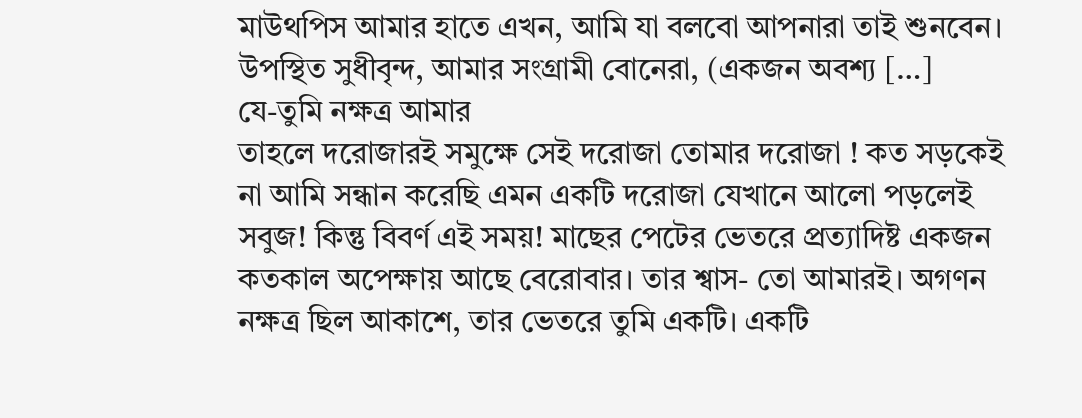মাউথপিস আমার হাতে এখন, আমি যা বলবো আপনারা তাই শুনবেন। উপস্থিত সুধীবৃন্দ, আমার সংগ্রামী বোনেরা, (একজন অবশ্য […]
যে-তুমি নক্ষত্র আমার
তাহলে দরোজারই সমুক্ষে সেই দরোজা তোমার দরোজা ! কত সড়কেই না আমি সন্ধান করেছি এমন একটি দরোজা যেখানে আলো পড়লেই সবুজ! কিন্তু বিবর্ণ এই সময়! মাছের পেটের ভেতরে প্রত্যাদিষ্ট একজন কতকাল অপেক্ষায় আছে বেরোবার। তার শ্বাস- তো আমারই। অগণন নক্ষত্র ছিল আকাশে, তার ভেতরে তুমি একটি। একটি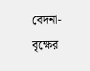বেদনা-বৃক্ষের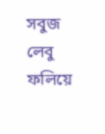সবুজ লেবু ফলিয়ে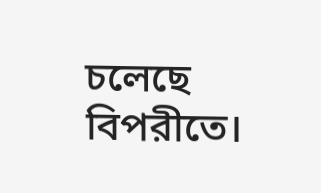চলেছে বিপরীতে।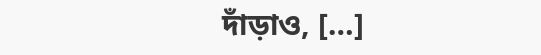দাঁড়াও, […]